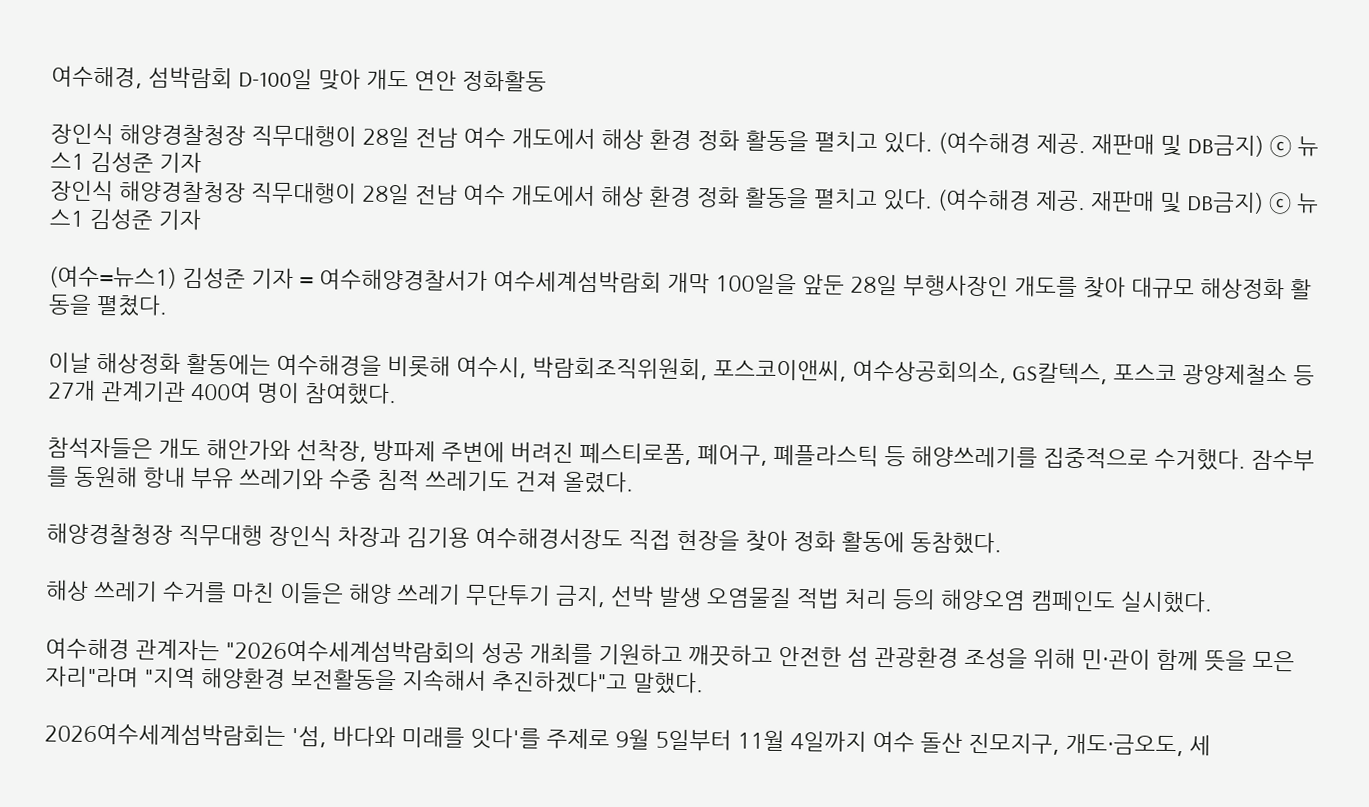여수해경, 섬박람회 D-100일 맞아 개도 연안 정화활동

장인식 해양경찰청장 직무대행이 28일 전남 여수 개도에서 해상 환경 정화 활동을 펼치고 있다. (여수해경 제공. 재판매 및 DB금지) ⓒ 뉴스1 김성준 기자
장인식 해양경찰청장 직무대행이 28일 전남 여수 개도에서 해상 환경 정화 활동을 펼치고 있다. (여수해경 제공. 재판매 및 DB금지) ⓒ 뉴스1 김성준 기자

(여수=뉴스1) 김성준 기자 = 여수해양경찰서가 여수세계섬박람회 개막 100일을 앞둔 28일 부행사장인 개도를 찾아 대규모 해상정화 활동을 펼쳤다.

이날 해상정화 활동에는 여수해경을 비롯해 여수시, 박람회조직위원회, 포스코이앤씨, 여수상공회의소, GS칼텍스, 포스코 광양제철소 등 27개 관계기관 400여 명이 참여했다.

참석자들은 개도 해안가와 선착장, 방파제 주변에 버려진 폐스티로폼, 폐어구, 폐플라스틱 등 해양쓰레기를 집중적으로 수거했다. 잠수부를 동원해 항내 부유 쓰레기와 수중 침적 쓰레기도 건져 올렸다.

해양경찰청장 직무대행 장인식 차장과 김기용 여수해경서장도 직접 현장을 찾아 정화 활동에 동참했다.

해상 쓰레기 수거를 마친 이들은 해양 쓰레기 무단투기 금지, 선박 발생 오염물질 적법 처리 등의 해양오염 캠페인도 실시했다.

여수해경 관계자는 "2026여수세계섬박람회의 성공 개최를 기원하고 깨끗하고 안전한 섬 관광환경 조성을 위해 민·관이 함께 뜻을 모은 자리"라며 "지역 해양환경 보전활동을 지속해서 추진하겠다"고 말했다.

2026여수세계섬박람회는 '섬, 바다와 미래를 잇다'를 주제로 9월 5일부터 11월 4일까지 여수 돌산 진모지구, 개도·금오도, 세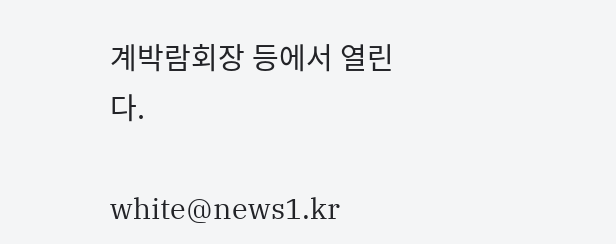계박람회장 등에서 열린다.

white@news1.kr